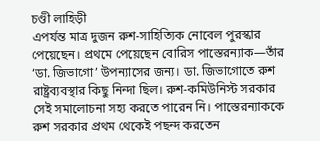চণ্ডী লাহিড়ী
এপর্যন্ত মাত্র দুজন রুশ-সাহিত্যিক নোবেল পুরস্কার পেয়েছেন। প্রথমে পেয়েছেন বোরিস পাস্তেরন্যাক—তাঁর ‘ডা. জিভাগো’ উপন্যাসের জন্য। ডা. জিভাগোতে রুশ রাষ্ট্রব্যবস্থার কিছু নিন্দা ছিল। রুশ-কমিউনিস্ট সরকার সেই সমালোচনা সহ্য করতে পারেন নি। পাস্তেরন্যাককে রুশ সরকার প্রথম থেকেই পছন্দ করতেন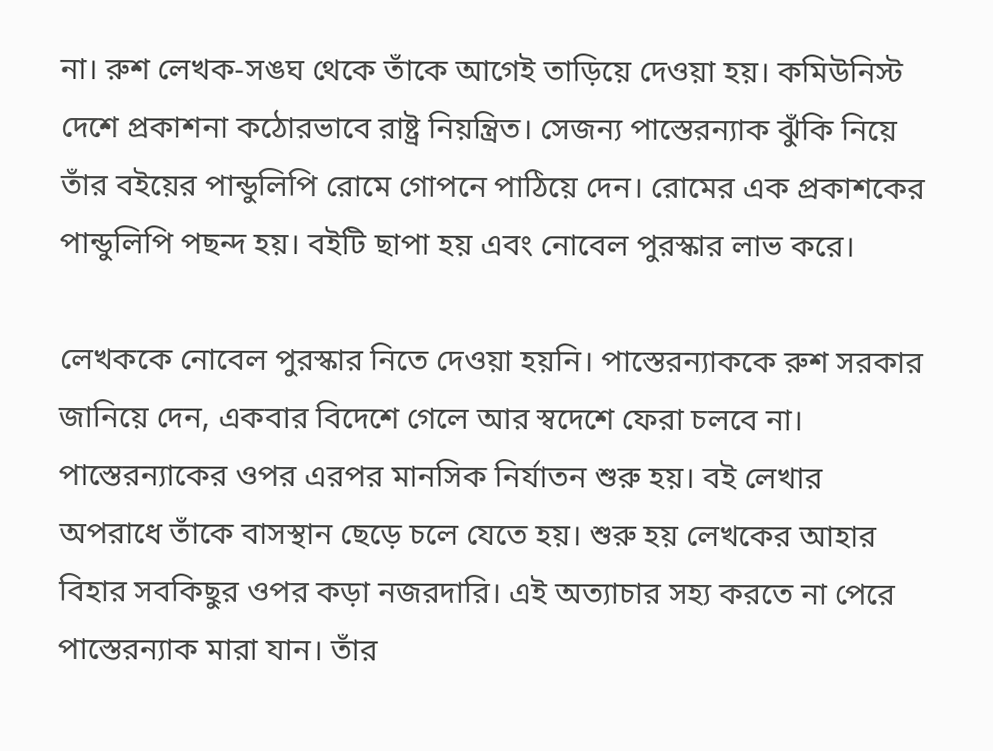না। রুশ লেখক-সঙঘ থেকে তাঁকে আগেই তাড়িয়ে দেওয়া হয়। কমিউনিস্ট দেশে প্রকাশনা কঠোরভাবে রাষ্ট্র নিয়ন্ত্রিত। সেজন্য পাস্তেরন্যাক ঝুঁকি নিয়ে তাঁর বইয়ের পান্ডুলিপি রোমে গোপনে পাঠিয়ে দেন। রোমের এক প্রকাশকের পান্ডুলিপি পছন্দ হয়। বইটি ছাপা হয় এবং নোবেল পুরস্কার লাভ করে।

লেখককে নোবেল পুরস্কার নিতে দেওয়া হয়নি। পাস্তেরন্যাককে রুশ সরকার জানিয়ে দেন, একবার বিদেশে গেলে আর স্বদেশে ফেরা চলবে না। পাস্তেরন্যাকের ওপর এরপর মানসিক নির্যাতন শুরু হয়। বই লেখার অপরাধে তাঁকে বাসস্থান ছেড়ে চলে যেতে হয়। শুরু হয় লেখকের আহার বিহার সবকিছুর ওপর কড়া নজরদারি। এই অত্যাচার সহ্য করতে না পেরে পাস্তেরন্যাক মারা যান। তাঁর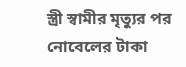স্ত্রী স্বামীর মৃত্যুর পর নোবেলের টাকা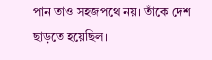পান তাও সহজপথে নয়। তাঁকে দেশ ছাড়তে হয়েছিল।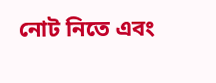নোট নিতে এবং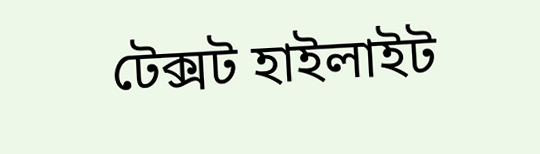টেক্সট হাইলাইট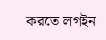করতে লগইন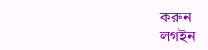করুন
লগইন